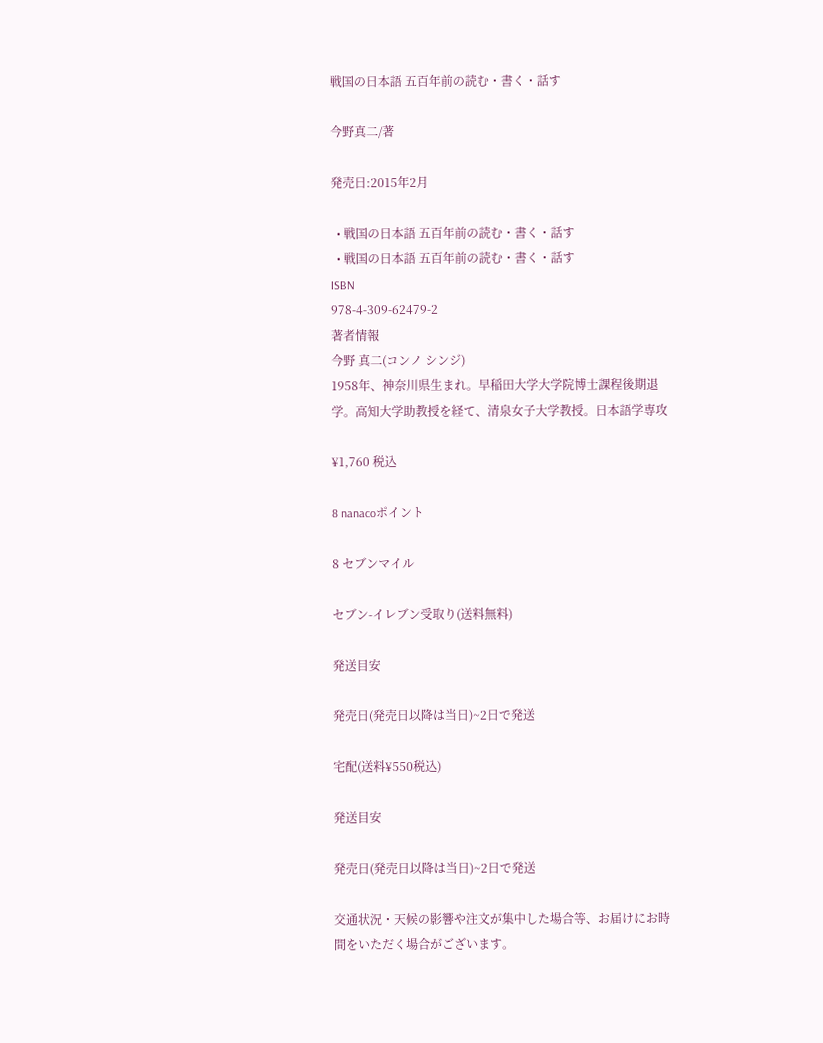戦国の日本語 五百年前の読む・書く・話す

今野真二/著

発売日:2015年2月

  • 戦国の日本語 五百年前の読む・書く・話す
  • 戦国の日本語 五百年前の読む・書く・話す
ISBN
978-4-309-62479-2
著者情報
今野 真二(コンノ シンジ)
1958年、神奈川県生まれ。早稲田大学大学院博士課程後期退学。高知大学助教授を経て、清泉女子大学教授。日本語学専攻

¥1,760 税込

8 nanacoポイント

8 セブンマイル

セブン-イレブン受取り(送料無料)

発送目安

発売日(発売日以降は当日)~2日で発送

宅配(送料¥550税込)

発送目安

発売日(発売日以降は当日)~2日で発送

交通状況・天候の影響や注文が集中した場合等、お届けにお時間をいただく場合がございます。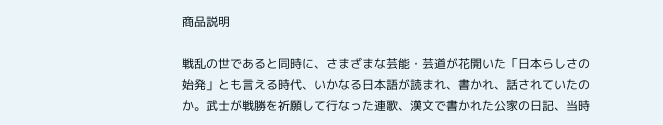商品説明

戦乱の世であると同時に、さまざまな芸能・芸道が花開いた「日本らしさの始発」とも言える時代、いかなる日本語が読まれ、書かれ、話されていたのか。武士が戦勝を祈願して行なった連歌、漢文で書かれた公家の日記、当時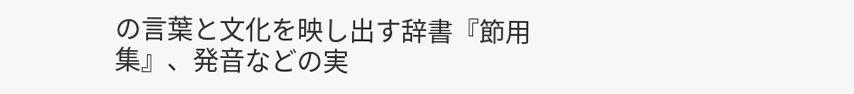の言葉と文化を映し出す辞書『節用集』、発音などの実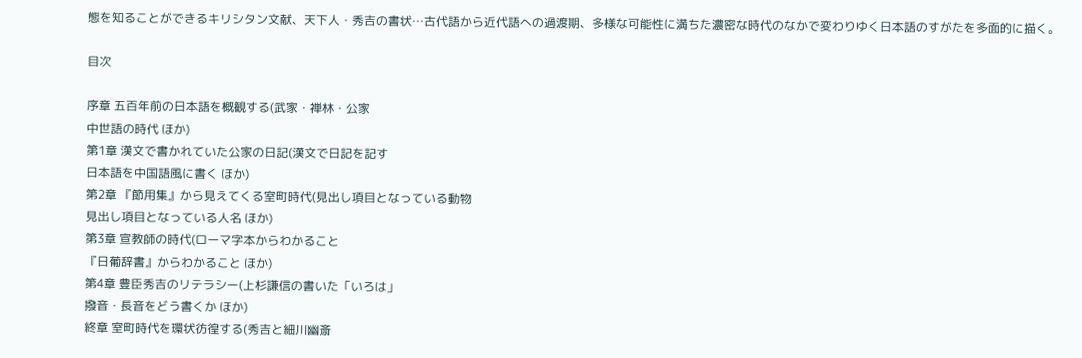態を知ることができるキリシタン文献、天下人・秀吉の書状…古代語から近代語への過渡期、多様な可能性に満ちた濃密な時代のなかで変わりゆく日本語のすがたを多面的に描く。

目次

序章 五百年前の日本語を概観する(武家・禅林・公家
中世語の時代 ほか)
第1章 漢文で書かれていた公家の日記(漢文で日記を記す
日本語を中国語風に書く ほか)
第2章 『節用集』から見えてくる室町時代(見出し項目となっている動物
見出し項目となっている人名 ほか)
第3章 宣教師の時代(ローマ字本からわかること
『日葡辞書』からわかること ほか)
第4章 豊臣秀吉のリテラシー(上杉謙信の書いた「いろは」
撥音・長音をどう書くか ほか)
終章 室町時代を環状彷徨する(秀吉と細川幽斎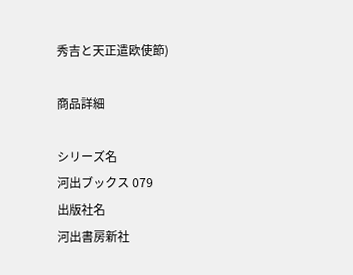秀吉と天正遣欧使節)

商品詳細

シリーズ名
河出ブックス 079
出版社名
河出書房新社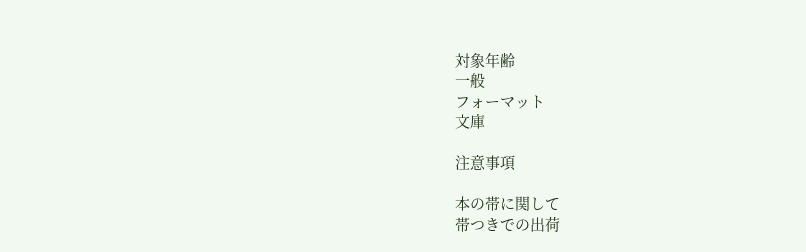対象年齢
一般
フォーマット
文庫

注意事項

本の帯に関して
帯つきでの出荷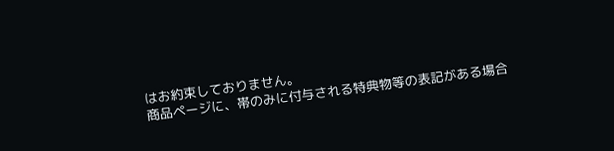はお約束しておりません。
商品ページに、帯のみに付与される特典物等の表記がある場合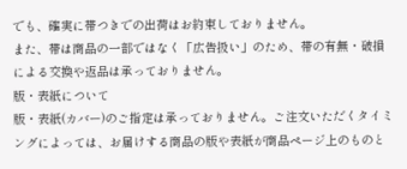でも、確実に帯つきでの出荷はお約束しておりません。
また、帯は商品の一部ではなく「広告扱い」のため、帯の有無・破損による交換や返品は承っておりません。
版・表紙について
版・表紙(カバー)のご指定は承っておりません。ご注文いただくタイミングによっては、お届けする商品の版や表紙が商品ページ上のものと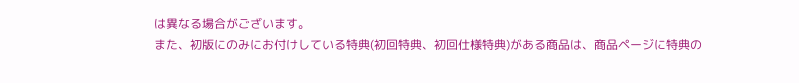は異なる場合がございます。
また、初版にのみにお付けしている特典(初回特典、初回仕様特典)がある商品は、商品ページに特典の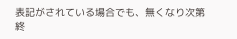表記がされている場合でも、無くなり次第終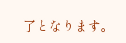了となります。